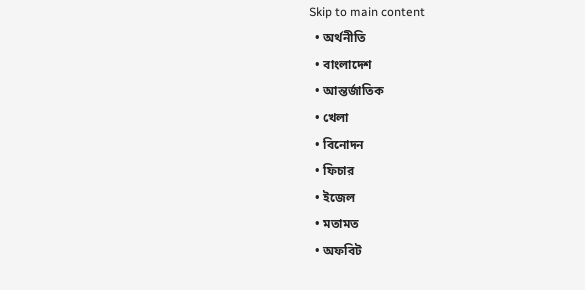Skip to main content
  • অর্থনীতি
  • বাংলাদেশ
  • আন্তর্জাতিক
  • খেলা
  • বিনোদন
  • ফিচার
  • ইজেল
  • মতামত
  • অফবিট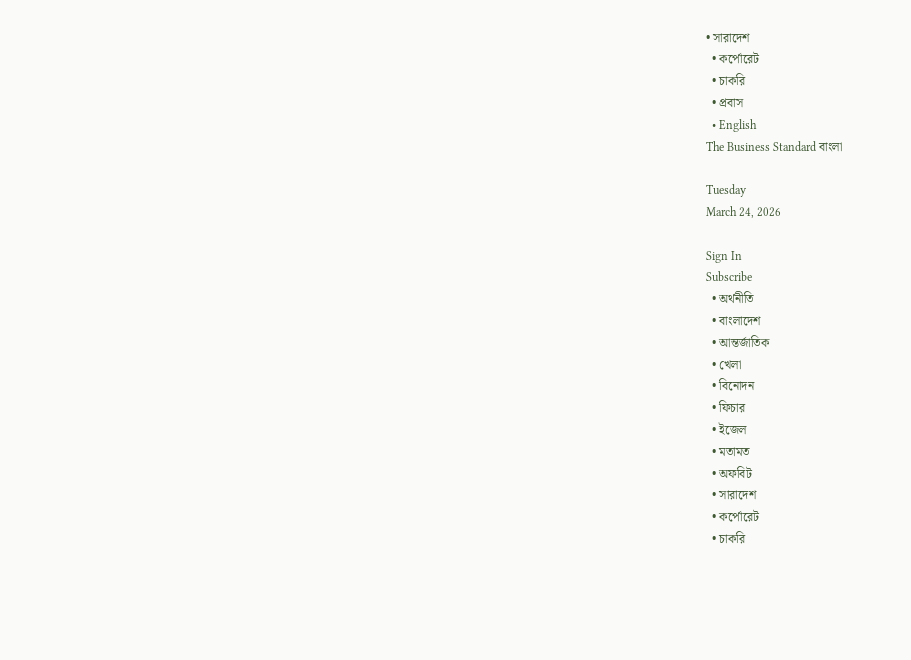• সারাদেশ
  • কর্পোরেট
  • চাকরি
  • প্রবাস
  • English
The Business Standard বাংলা

Tuesday
March 24, 2026

Sign In
Subscribe
  • অর্থনীতি
  • বাংলাদেশ
  • আন্তর্জাতিক
  • খেলা
  • বিনোদন
  • ফিচার
  • ইজেল
  • মতামত
  • অফবিট
  • সারাদেশ
  • কর্পোরেট
  • চাকরি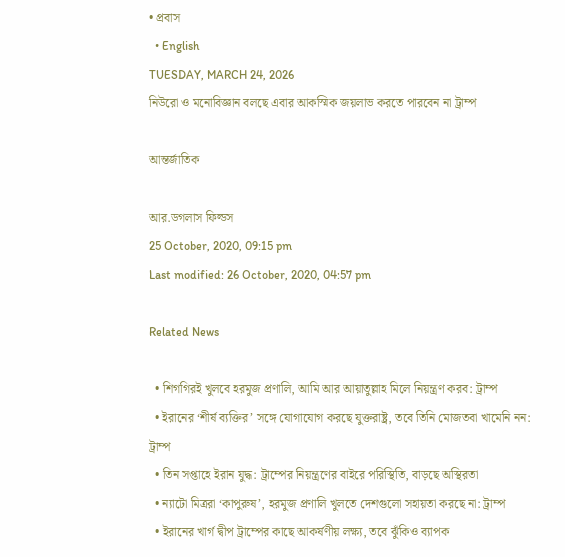• প্রবাস
  • English
TUESDAY, MARCH 24, 2026
নিউরো ও মনোবিজ্ঞান বলছে এবার আকস্মিক জয়লাভ করতে পারবেন না ট্রাম্প

আন্তর্জাতিক

আর.ডগলাস ফিল্ডস
25 October, 2020, 09:15 pm
Last modified: 26 October, 2020, 04:57 pm

Related News

  • শিগগিরই খুলবে হরমুজ প্রণালি, আমি আর আয়াতুল্লাহ মিলে নিয়ন্ত্রণ করব: ট্রাম্প
  • ইরানের ‘শীর্ষ ব্যক্তির’ সঙ্গে যোগাযোগ করছে যুক্তরাষ্ট্র, তবে তিনি মোজতবা খামেনি নন: ট্রাম্প
  • তিন সপ্তাহে ইরান যুদ্ধ: ট্রাম্পের নিয়ন্ত্রণের বাইরে পরিস্থিতি, বাড়ছে অস্থিরতা
  • ন্যাটো মিত্ররা ‘কাপুরুষ’, হরমুজ প্রণালি খুলতে দেশগুলো সহায়তা করছে না: ট্রাম্প
  • ইরানের খার্গ দ্বীপ ট্রাম্পের কাছে আকর্ষণীয় লক্ষ্য, তবে ঝুঁকিও ব্যাপক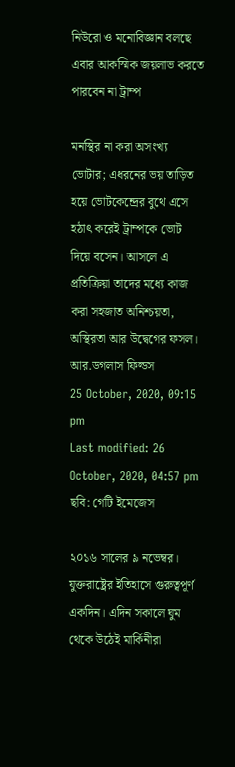নিউরো ও মনোবিজ্ঞান বলছে এবার আকস্মিক জয়লাভ করতে পারবেন না ট্রাম্প

মনস্থির না করা অসংখ্য ভোটার; এধরনের ভয় তাড়িত হয়ে ভোটকেন্দ্রের বুথে এসে হঠাৎ করেই ট্রাম্পকে ভোট দিয়ে বসেন। আসলে এ প্রতিক্রিয়া তাদের মধ্যে কাজ করা সহজাত অনিশ্চয়তা, অস্থিরতা আর উদ্বেগের ফসল।
আর.ডগলাস ফিল্ডস
25 October, 2020, 09:15 pm
Last modified: 26 October, 2020, 04:57 pm
ছবি: গেটি ইমেজেস

২০১৬ সালের ৯ নভেম্বর। যুক্তরাষ্ট্রের ইতিহাসে গুরুত্বপূর্ণ একদিন। এদিন সকালে ঘুম থেকে উঠেই মার্কিনীরা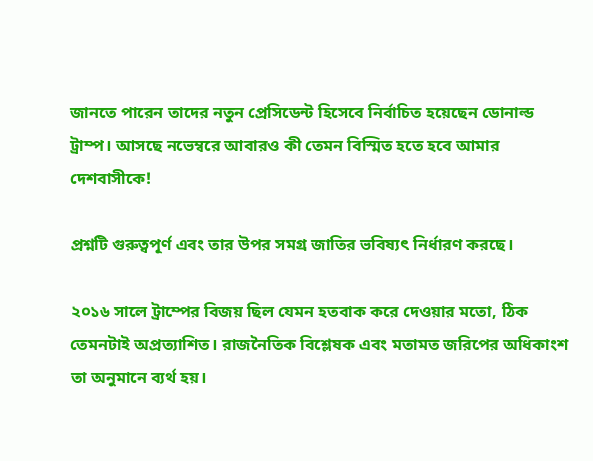জানতে পারেন তাদের নতুন প্রেসিডেন্ট হিসেবে নির্বাচিত হয়েছেন ডোনাল্ড ট্রাম্প। আসছে নভেম্বরে আবারও কী তেমন বিস্মিত হতে হবে আমার দেশবাসীকে!

প্রশ্নটি গুরুত্বপূর্ণ এবং তার উপর সমগ্র জাতির ভবিষ্যৎ নির্ধারণ করছে।

২০১৬ সালে ট্রাম্পের বিজয় ছিল যেমন হতবাক করে দেওয়ার মতো, ঠিক তেমনটাই অপ্রত্যাশিত। রাজনৈতিক বিশ্লেষক এবং মতামত জরিপের অধিকাংশ তা অনুমানে ব্যর্থ হয়।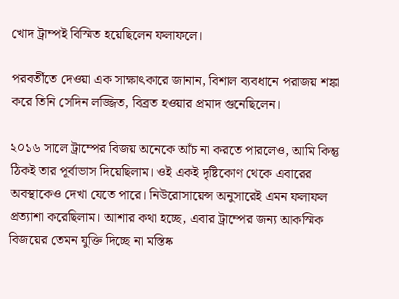খোদ ট্রাম্পই বিস্মিত হয়েছিলেন ফলাফলে।

পরবর্তীতে দেওয়া এক সাক্ষাৎকারে জানান, বিশাল ব্যবধানে পরাজয় শঙ্কা করে তিনি সেদিন লজ্জিত, বিব্রত হওয়ার প্রমাদ গুনেছিলেন।

২০১৬ সালে ট্রাম্পের বিজয় অনেকে আঁচ না করতে পারলেও, আমি কিন্তু ঠিকই তার পূর্বাভাস দিয়েছিলাম। ওই একই দৃষ্টিকোণ থেকে এবারের অবস্থাকেও দেখা যেতে পারে। নিউরোসায়েন্স অনুসারেই এমন ফলাফল প্রত্যাশা করেছিলাম। আশার কথা হচ্ছে, এবার ট্রাম্পের জন্য আকস্মিক বিজয়ের তেমন যুক্তি দিচ্ছে না মস্তিষ্ক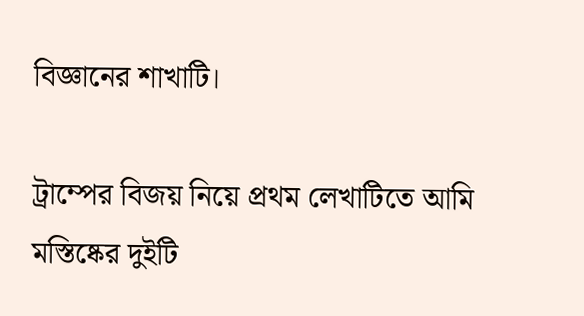বিজ্ঞানের শাখাটি।

ট্রাম্পের বিজয় নিয়ে প্রথম লেখাটিতে আমি মস্তিষ্কের দুইটি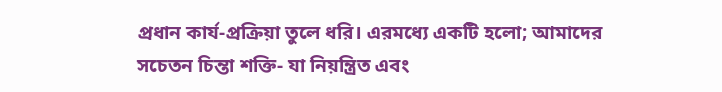প্রধান কার্য-প্রক্রিয়া তুলে ধরি। এরমধ্যে একটি হলো; আমাদের সচেতন চিন্তা শক্তি- যা নিয়ন্ত্রিত এবং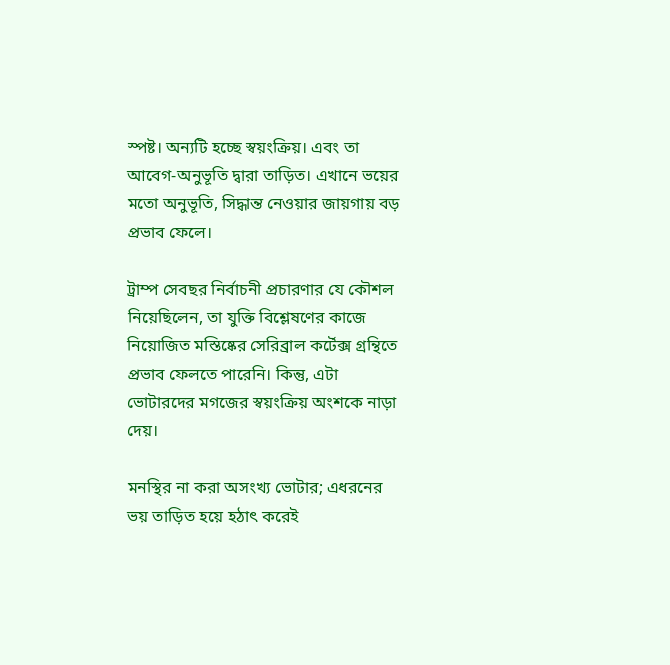স্পষ্ট। অন্যটি হচ্ছে স্বয়ংক্রিয়। এবং তা আবেগ-অনুভূতি দ্বারা তাড়িত। এখানে ভয়ের মতো অনুভূতি, সিদ্ধান্ত নেওয়ার জায়গায় বড় প্রভাব ফেলে।

ট্রাম্প সেবছর নির্বাচনী প্রচারণার যে কৌশল নিয়েছিলেন, তা যুক্তি বিশ্লেষণের কাজে নিয়োজিত মস্তিষ্কের সেরিব্রাল কর্টেক্স গ্রন্থিতে প্রভাব ফেলতে পারেনি। কিন্তু, এটা ভোটারদের মগজের স্বয়ংক্রিয় অংশকে নাড়া দেয়।

মনস্থির না করা অসংখ্য ভোটার; এধরনের ভয় তাড়িত হয়ে হঠাৎ করেই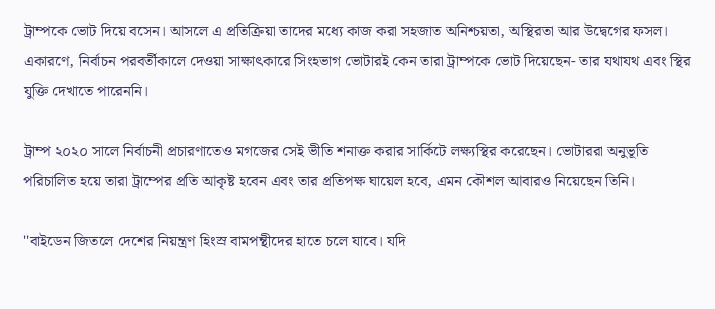ট্রাম্পকে ভোট দিয়ে বসেন। আসলে এ প্রতিক্রিয়া তাদের মধ্যে কাজ করা সহজাত অনিশ্চয়তা, অস্থিরতা আর উদ্বেগের ফসল। একারণে, নির্বাচন পরবর্তীকালে দেওয়া সাক্ষাৎকারে সিংহভাগ ভোটারই কেন তারা ট্রাম্পকে ভোট দিয়েছেন- তার যথাযথ এবং স্থির যুক্তি দেখাতে পারেননি।

ট্রাম্প ২০২০ সালে নির্বাচনী প্রচারণাতেও মগজের সেই ভীতি শনাক্ত করার সার্কিটে লক্ষ্যস্থির করেছেন। ভোটাররা অনুভূতি পরিচালিত হয়ে তারা ট্রাম্পের প্রতি আকৃষ্ট হবেন এবং তার প্রতিপক্ষ ঘায়েল হবে, এমন কৌশল আবারও নিয়েছেন তিনি।

''বাইডেন জিতলে দেশের নিয়ন্ত্রণ হিংস্র বামপন্থীদের হাতে চলে যাবে। যদি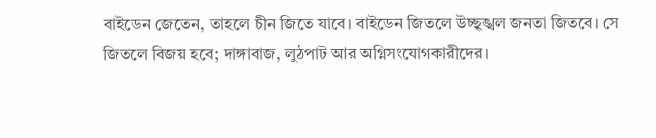বাইডেন জেতেন, তাহলে চীন জিতে যাবে। বাইডেন জিতলে উচ্ছৃঙ্খল জনতা জিতবে। সে জিতলে বিজয় হবে; দাঙ্গাবাজ, লুঠপাট আর অগ্নিসংযোগকারীদের।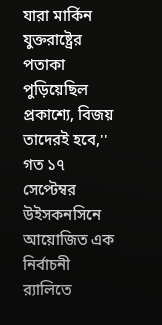যারা মার্কিন যুক্তরাষ্ট্রের পতাকা পুড়িয়েছিল প্রকাশ্যে, বিজয় তাদেরই হবে,'' গত ১৭ সেপ্টেম্বর উইসকনসিনে আয়োজিত এক নির্বাচনী র‍্যালিতে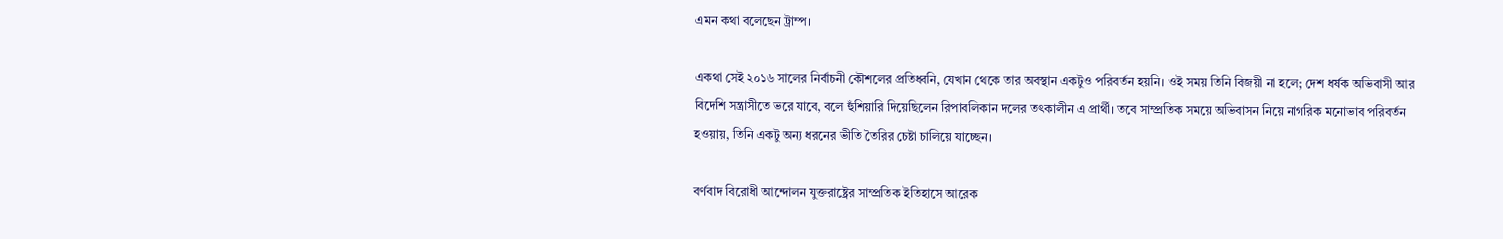এমন কথা বলেছেন ট্রাম্প।

একথা সেই ২০১৬ সালের নির্বাচনী কৌশলের প্রতিধ্বনি, যেখান থেকে তার অবস্থান একটুও পরিবর্তন হয়নি। ওই সময় তিনি বিজয়ী না হলে; দেশ ধর্ষক অভিবাসী আর বিদেশি সন্ত্রাসীতে ভরে যাবে, বলে হুঁশিয়ারি দিয়েছিলেন রিপাবলিকান দলের তৎকালীন এ প্রার্থী। তবে সাম্প্রতিক সময়ে অভিবাসন নিয়ে নাগরিক মনোভাব পরিবর্তন হওয়ায়, তিনি একটু অন্য ধরনের ভীতি তৈরির চেষ্টা চালিয়ে যাচ্ছেন।

বর্ণবাদ বিরোধী আন্দোলন যুক্তরাষ্ট্রের সাম্প্রতিক ইতিহাসে আরেক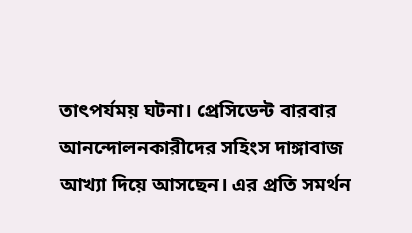তাৎপর্যময় ঘটনা। প্রেসিডেন্ট বারবার আনন্দোলনকারীদের সহিংস দাঙ্গাবাজ আখ্যা দিয়ে আসছেন। এর প্রতি সমর্থন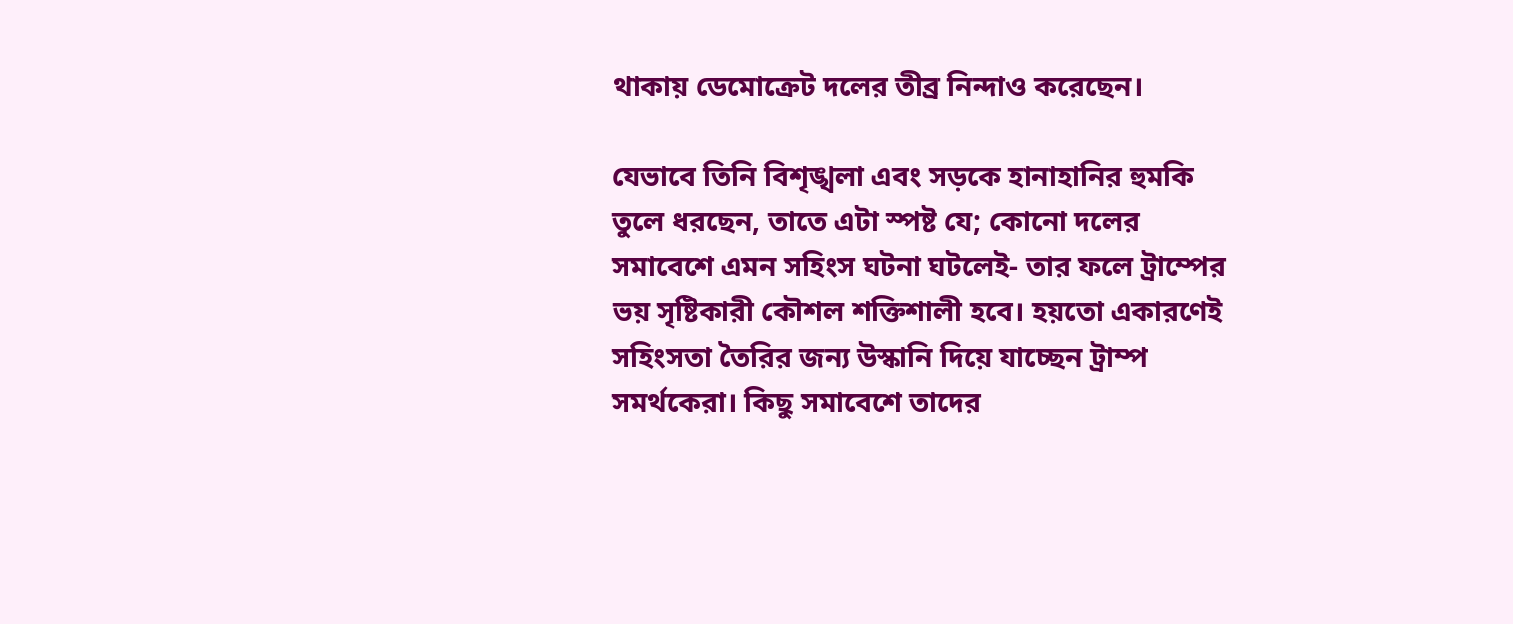থাকায় ডেমোক্রেট দলের তীব্র নিন্দাও করেছেন।

যেভাবে তিনি বিশৃঙ্খলা এবং সড়কে হানাহানির হুমকি তুলে ধরছেন, তাতে এটা স্পষ্ট যে; কোনো দলের সমাবেশে এমন সহিংস ঘটনা ঘটলেই- তার ফলে ট্রাম্পের ভয় সৃষ্টিকারী কৌশল শক্তিশালী হবে। হয়তো একারণেই সহিংসতা তৈরির জন্য উস্কানি দিয়ে যাচ্ছেন ট্রাম্প সমর্থকেরা। কিছু সমাবেশে তাদের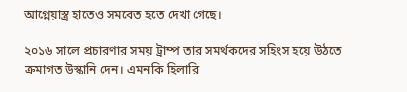আগ্নেয়াস্ত্র হাতেও সমবেত হতে দেখা গেছে।

২০১৬ সালে প্রচারণার সময় ট্রাম্প তার সমর্থকদের সহিংস হয়ে উঠতে ক্রমাগত উস্কানি দেন। এমনকি হিলারি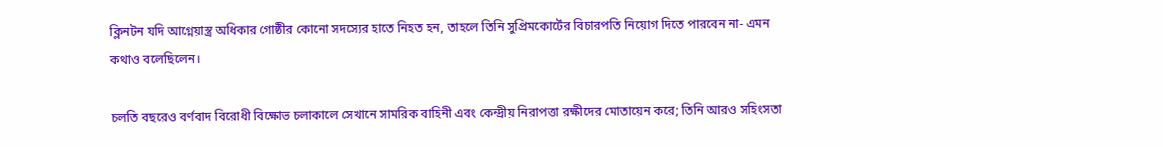ক্লিনটন যদি আগ্নেয়াস্ত্র অধিকার গোষ্ঠীর কোনো সদস্যের হাতে নিহত হন, তাহলে তিনি সুপ্রিমকোর্টের বিচারপতি নিয়োগ দিতে পারবেন না- এমন কথাও বলেছিলেন।

চলতি বছরেও বর্ণবাদ বিরোধী বিক্ষোভ চলাকালে সেখানে সামরিক বাহিনী এবং কেন্দ্রীয় নিরাপত্তা রক্ষীদের মোতায়েন করে; তিনি আরও সহিংসতা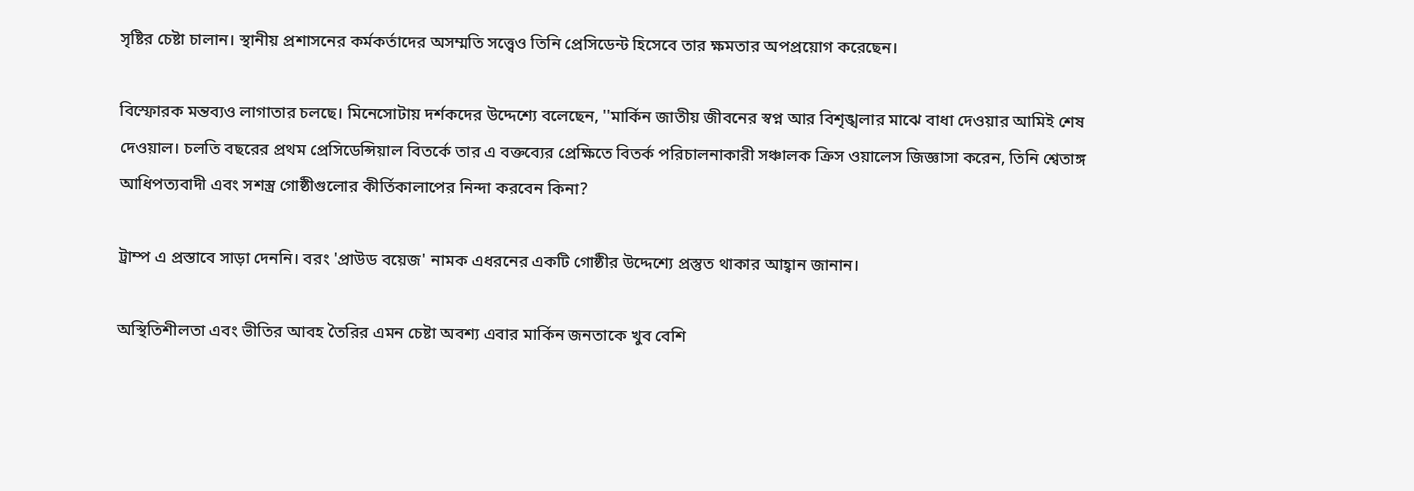সৃষ্টির চেষ্টা চালান। স্থানীয় প্রশাসনের কর্মকর্তাদের অসম্মতি সত্ত্বেও তিনি প্রেসিডেন্ট হিসেবে তার ক্ষমতার অপপ্রয়োগ করেছেন।

বিস্ফোরক মন্তব্যও লাগাতার চলছে। মিনেসোটায় দর্শকদের উদ্দেশ্যে বলেছেন, ''মার্কিন জাতীয় জীবনের স্বপ্ন আর বিশৃঙ্খলার মাঝে বাধা দেওয়ার আমিই শেষ দেওয়াল। চলতি বছরের প্রথম প্রেসিডেন্সিয়াল বিতর্কে তার এ বক্তব্যের প্রেক্ষিতে বিতর্ক পরিচালনাকারী সঞ্চালক ক্রিস ওয়ালেস জিজ্ঞাসা করেন, তিনি শ্বেতাঙ্গ আধিপত্যবাদী এবং সশস্ত্র গোষ্ঠীগুলোর কীর্তিকালাপের নিন্দা করবেন কিনা?

ট্রাম্প এ প্রস্তাবে সাড়া দেননি। বরং 'প্রাউড বয়েজ' নামক এধরনের একটি গোষ্ঠীর উদ্দেশ্যে প্রস্তুত থাকার আহ্বান জানান।

অস্থিতিশীলতা এবং ভীতির আবহ তৈরির এমন চেষ্টা অবশ্য এবার মার্কিন জনতাকে খুব বেশি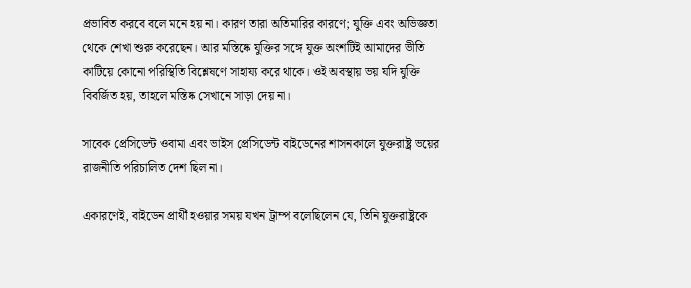প্রভাবিত করবে বলে মনে হয় না। কারণ তারা অতিমারির কারণে; যুক্তি এবং অভিজ্ঞতা থেকে শেখা শুরু করেছেন। আর মস্তিষ্কে যুক্তির সঙ্গে যুক্ত অংশটিই আমাদের ভীতি কাটিয়ে কোনো পরিস্থিতি বিশ্লেষণে সাহায্য করে থাকে। ওই অবস্থায় ভয় যদি যুক্তি বিবর্জিত হয়, তাহলে মস্তিষ্ক সেখানে সাড়া দেয় না।

সাবেক প্রেসিডেন্ট ওবামা এবং ভাইস প্রেসিডেন্ট বাইডেনের শাসনকালে যুক্তরাষ্ট্র ভয়ের রাজনীতি পরিচালিত দেশ ছিল না।

একারণেই, বাইডেন প্রার্থী হওয়ার সময় যখন ট্রাম্প বলেছিলেন যে, তিনি যুক্তরাষ্ট্রকে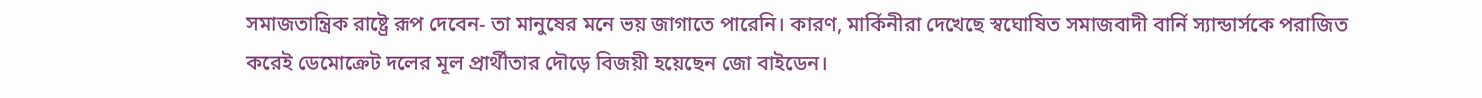সমাজতান্ত্রিক রাষ্ট্রে রূপ দেবেন- তা মানুষের মনে ভয় জাগাতে পারেনি। কারণ, মার্কিনীরা দেখেছে স্বঘোষিত সমাজবাদী বার্নি স্যান্ডার্সকে পরাজিত করেই ডেমোক্রেট দলের মূল প্রার্থীতার দৌড়ে বিজয়ী হয়েছেন জো বাইডেন।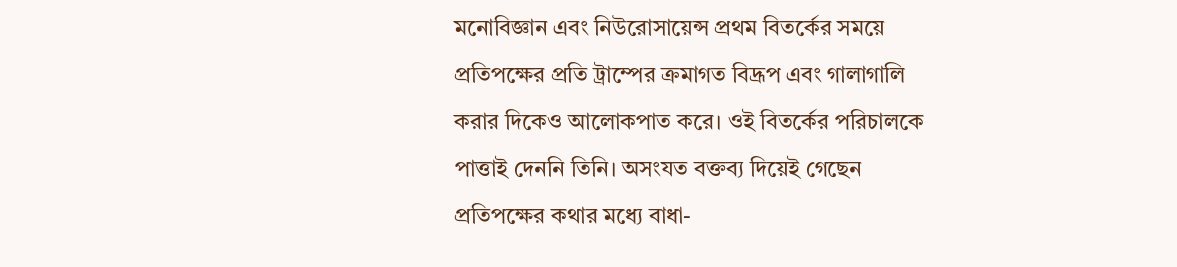মনোবিজ্ঞান এবং নিউরোসায়েন্স প্রথম বিতর্কের সময়ে প্রতিপক্ষের প্রতি ট্রাম্পের ক্রমাগত বিদ্রূপ এবং গালাগালি করার দিকেও আলোকপাত করে। ওই বিতর্কের পরিচালকে পাত্তাই দেননি তিনি। অসংযত বক্তব্য দিয়েই গেছেন প্রতিপক্ষের কথার মধ্যে বাধা-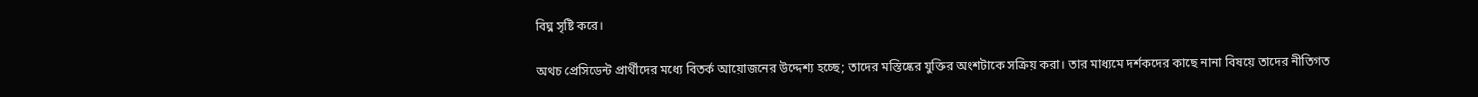বিঘ্ন সৃষ্টি করে।

অথচ প্রেসিডেন্ট প্রার্থীদের মধ্যে বিতর্ক আয়োজনের উদ্দেশ্য হচ্ছে; তাদের মস্তিষ্কের যুক্তির অংশটাকে সক্রিয় করা। তার মাধ্যমে দর্শকদের কাছে নানা বিষয়ে তাদের নীতিগত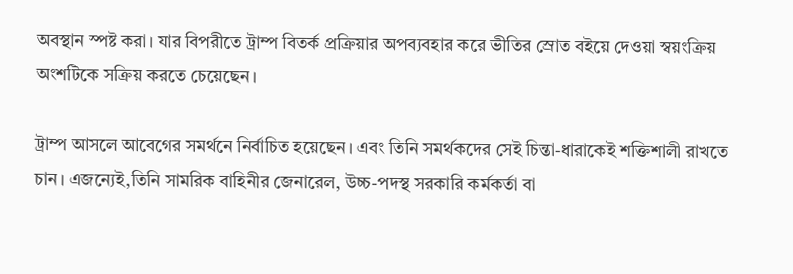অবস্থান স্পষ্ট করা। যার বিপরীতে ট্রাম্প বিতর্ক প্রক্রিয়ার অপব্যবহার করে ভীতির স্রোত বইয়ে দেওয়া স্বয়ংক্রিয় অংশটিকে সক্রিয় করতে চেয়েছেন।

ট্রাম্প আসলে আবেগের সমর্থনে নির্বাচিত হয়েছেন। এবং তিনি সমর্থকদের সেই চিন্তা-ধারাকেই শক্তিশালী রাখতে চান। এজন্যেই,তিনি সামরিক বাহিনীর জেনারেল, উচ্চ-পদস্থ সরকারি কর্মকর্তা বা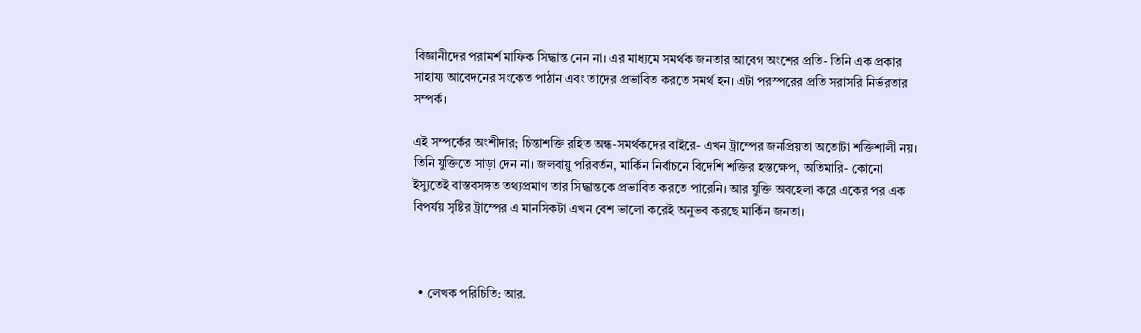বিজ্ঞানীদের পরামর্শ মাফিক সিদ্ধান্ত নেন না। এর মাধ্যমে সমর্থক জনতার আবেগ অংশের প্রতি- তিনি এক প্রকার সাহায্য আবেদনের সংকেত পাঠান এবং তাদের প্রভাবিত করতে সমর্থ হন। এটা পরস্পরের প্রতি সরাসরি নির্ভরতার সম্পর্ক।

এই সম্পর্কের অংশীদার; চিন্তাশক্তি রহিত অন্ধ-সমর্থকদের বাইরে- এখন ট্রাম্পের জনপ্রিয়তা অতোটা শক্তিশালী নয়। তিনি যুক্তিতে সাড়া দেন না। জলবায়ু পরিবর্তন, মার্কিন নির্বাচনে বিদেশি শক্তির হস্তক্ষেপ, অতিমারি- কোনো ইস্যুতেই বাস্তবসঙ্গত তথ্যপ্রমাণ তার সিদ্ধান্তকে প্রভাবিত করতে পারেনি। আর যুক্তি অবহেলা করে একের পর এক বিপর্যয় সৃষ্টির ট্রাম্পের এ মানসিকটা এখন বেশ ভালো করেই অনুভব করছে মার্কিন জনতা।



  • লেখক পরিচিতি: আর.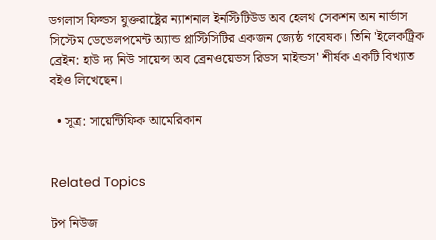ডগলাস ফিল্ডস যুক্তরাষ্ট্রের ন্যাশনাল ইনস্টিটিউড অব হেলথ সেকশন অন নার্ভাস সিস্টেম ডেভেলপমেন্ট অ্যান্ড প্লাস্টিসিটির একজন জ্যেষ্ঠ গবেষক। তিনি 'ইলেকট্রিক ব্রেইন: হাউ দ্য নিউ সায়েন্স অব ব্রেনওয়েভস রিডস মাইন্ডস' শীর্ষক একটি বিখ্যাত বইও লিখেছেন।

  • সূত্র: সায়েন্টিফিক আমেরিকান


Related Topics

টপ নিউজ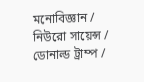মনোবিজ্ঞান / নিউরো সায়েন্স / ডোনাল্ড ট্রাম্প /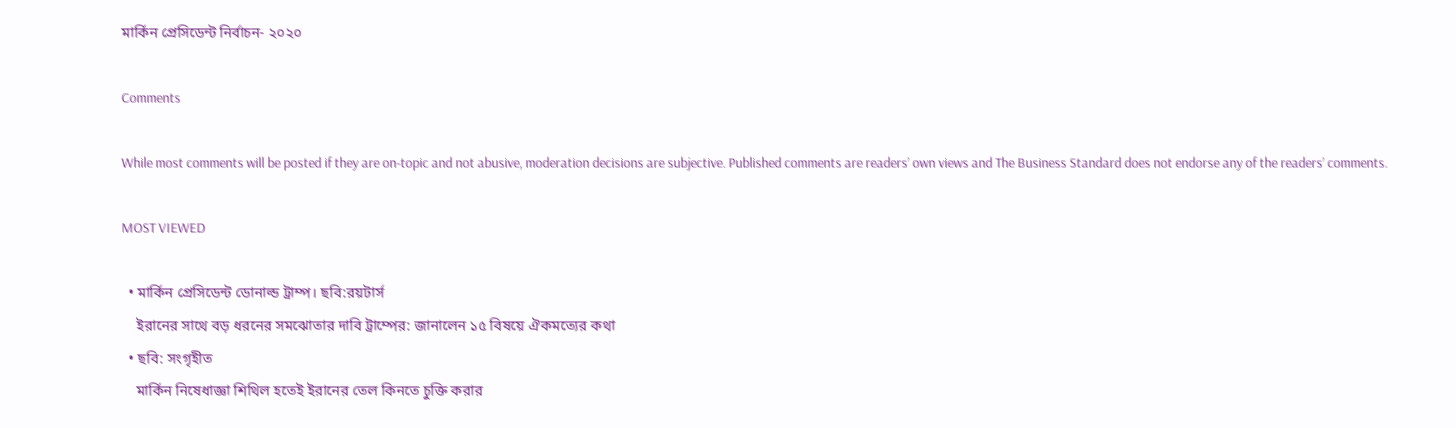মার্কিন প্রেসিডেন্ট নির্বাচন- ২০২০

Comments

While most comments will be posted if they are on-topic and not abusive, moderation decisions are subjective. Published comments are readers’ own views and The Business Standard does not endorse any of the readers’ comments.

MOST VIEWED

  • মার্কিন প্রেসিডেন্ট ডোনাল্ড ট্রাম্প। ছবি:রয়টার্স
    ইরানের সাথে বড় ধরনের সমঝোতার দাবি ট্রাম্পের: জানালেন ১৫ বিষয়ে ঐকমত্যের কথা
  • ছবি: সংগৃহীত
    মার্কিন নিষেধাজ্ঞা শিথিল হতেই ইরানের তেল কিনতে চুক্তি করার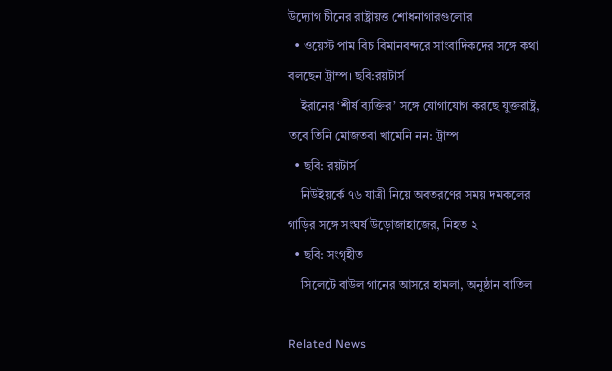উদ্যোগ চীনের রাষ্ট্রায়ত্ত শোধনাগারগুলোর
  • ওয়েস্ট পাম বিচ বিমানবন্দরে সাংবাদিকদের সঙ্গে কথা বলছেন ট্রাম্প। ছবি:রয়টার্স
    ইরানের ‘শীর্ষ ব্যক্তির’ সঙ্গে যোগাযোগ করছে যুক্তরাষ্ট্র, তবে তিনি মোজতবা খামেনি নন: ট্রাম্প
  • ছবি: রয়টার্স
    নিউইয়র্কে ৭৬ যাত্রী নিয়ে অবতরণের সময় দমকলের গাড়ির সঙ্গে সংঘর্ষ উড়োজাহাজের, নিহত ২
  • ছবি: সংগৃহীত
    সিলেটে বাউল গানের আসরে হামলা, অনুষ্ঠান বাতিল

Related News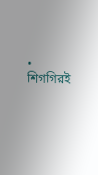• শিগগিরই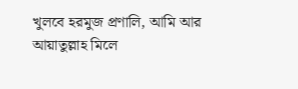খুলবে হরমুজ প্রণালি, আমি আর আয়াতুল্লাহ মিলে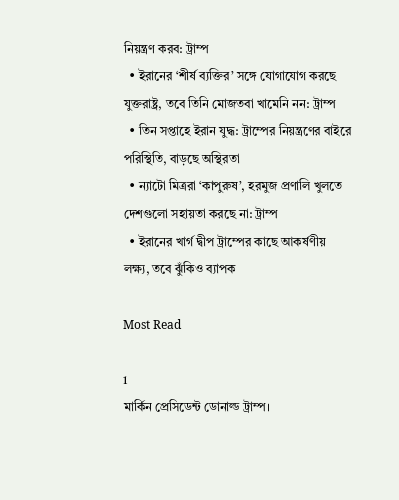নিয়ন্ত্রণ করব: ট্রাম্প
  • ইরানের ‘শীর্ষ ব্যক্তির’ সঙ্গে যোগাযোগ করছে যুক্তরাষ্ট্র, তবে তিনি মোজতবা খামেনি নন: ট্রাম্প
  • তিন সপ্তাহে ইরান যুদ্ধ: ট্রাম্পের নিয়ন্ত্রণের বাইরে পরিস্থিতি, বাড়ছে অস্থিরতা
  • ন্যাটো মিত্ররা ‘কাপুরুষ’, হরমুজ প্রণালি খুলতে দেশগুলো সহায়তা করছে না: ট্রাম্প
  • ইরানের খার্গ দ্বীপ ট্রাম্পের কাছে আকর্ষণীয় লক্ষ্য, তবে ঝুঁকিও ব্যাপক

Most Read

1
মার্কিন প্রেসিডেন্ট ডোনাল্ড ট্রাম্প।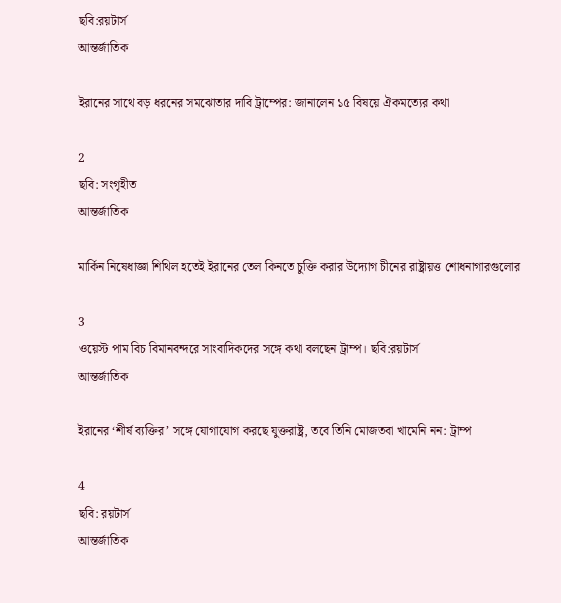ছবি:রয়টার্স
আন্তর্জাতিক

ইরানের সাথে বড় ধরনের সমঝোতার দাবি ট্রাম্পের: জানালেন ১৫ বিষয়ে ঐকমত্যের কথা

2
ছবি: সংগৃহীত
আন্তর্জাতিক

মার্কিন নিষেধাজ্ঞা শিথিল হতেই ইরানের তেল কিনতে চুক্তি করার উদ্যোগ চীনের রাষ্ট্রায়ত্ত শোধনাগারগুলোর

3
ওয়েস্ট পাম বিচ বিমানবন্দরে সাংবাদিকদের সঙ্গে কথা বলছেন ট্রাম্প। ছবি:রয়টার্স
আন্তর্জাতিক

ইরানের ‘শীর্ষ ব্যক্তির’ সঙ্গে যোগাযোগ করছে যুক্তরাষ্ট্র, তবে তিনি মোজতবা খামেনি নন: ট্রাম্প

4
ছবি: রয়টার্স
আন্তর্জাতিক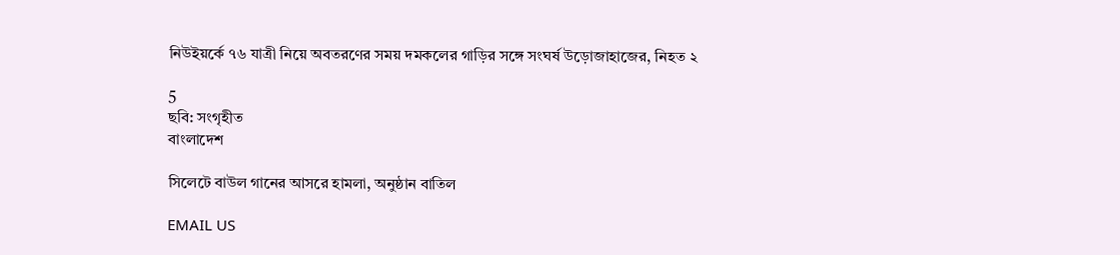নিউইয়র্কে ৭৬ যাত্রী নিয়ে অবতরণের সময় দমকলের গাড়ির সঙ্গে সংঘর্ষ উড়োজাহাজের, নিহত ২

5
ছবি: সংগৃহীত
বাংলাদেশ

সিলেটে বাউল গানের আসরে হামলা, অনুষ্ঠান বাতিল

EMAIL US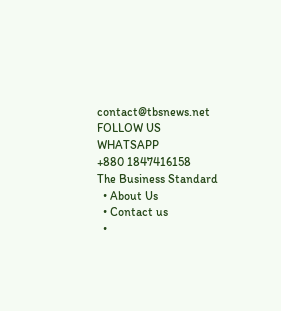contact@tbsnews.net
FOLLOW US
WHATSAPP
+880 1847416158
The Business Standard
  • About Us
  • Contact us
  •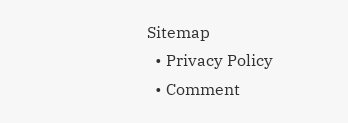Sitemap
  • Privacy Policy
  • Comment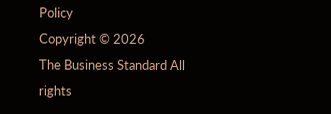Policy
Copyright © 2026
The Business Standard All rights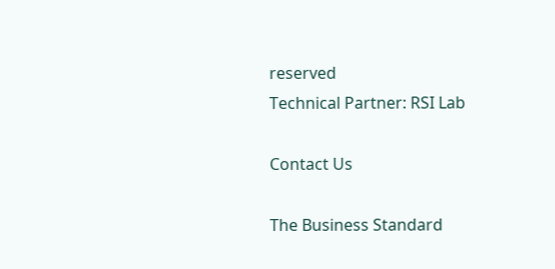reserved
Technical Partner: RSI Lab

Contact Us

The Business Standard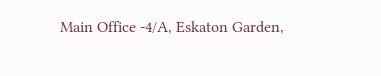Main Office -4/A, Eskaton Garden,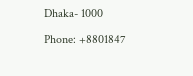Dhaka- 1000

Phone: +8801847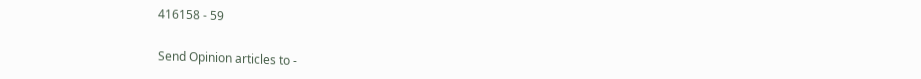416158 - 59

Send Opinion articles to -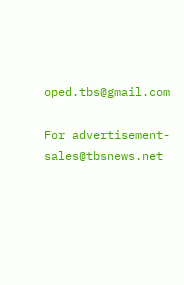oped.tbs@gmail.com

For advertisement- sales@tbsnews.net